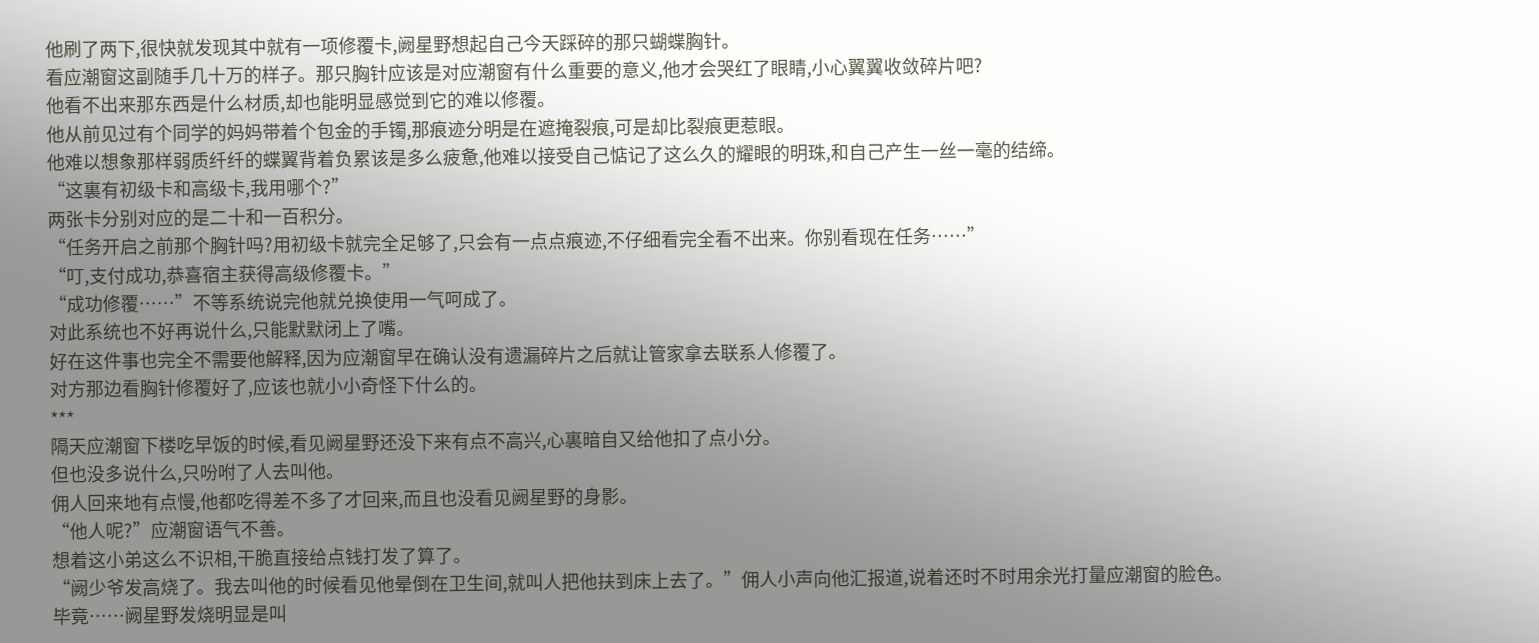他刷了两下,很快就发现其中就有一项修覆卡,阙星野想起自己今天踩碎的那只蝴蝶胸针。
看应潮窗这副随手几十万的样子。那只胸针应该是对应潮窗有什么重要的意义,他才会哭红了眼睛,小心翼翼收敛碎片吧?
他看不出来那东西是什么材质,却也能明显感觉到它的难以修覆。
他从前见过有个同学的妈妈带着个包金的手镯,那痕迹分明是在遮掩裂痕,可是却比裂痕更惹眼。
他难以想象那样弱质纤纤的蝶翼背着负累该是多么疲惫,他难以接受自己惦记了这么久的耀眼的明珠,和自己产生一丝一毫的结缔。
“这裏有初级卡和高级卡,我用哪个?”
两张卡分别对应的是二十和一百积分。
“任务开启之前那个胸针吗?用初级卡就完全足够了,只会有一点点痕迹,不仔细看完全看不出来。你别看现在任务……”
“叮,支付成功,恭喜宿主获得高级修覆卡。”
“成功修覆……”不等系统说完他就兑换使用一气呵成了。
对此系统也不好再说什么,只能默默闭上了嘴。
好在这件事也完全不需要他解释,因为应潮窗早在确认没有遗漏碎片之后就让管家拿去联系人修覆了。
对方那边看胸针修覆好了,应该也就小小奇怪下什么的。
***
隔天应潮窗下楼吃早饭的时候,看见阙星野还没下来有点不高兴,心裏暗自又给他扣了点小分。
但也没多说什么,只吩咐了人去叫他。
佣人回来地有点慢,他都吃得差不多了才回来,而且也没看见阙星野的身影。
“他人呢?”应潮窗语气不善。
想着这小弟这么不识相,干脆直接给点钱打发了算了。
“阙少爷发高烧了。我去叫他的时候看见他晕倒在卫生间,就叫人把他扶到床上去了。”佣人小声向他汇报道,说着还时不时用余光打量应潮窗的脸色。
毕竟……阙星野发烧明显是叫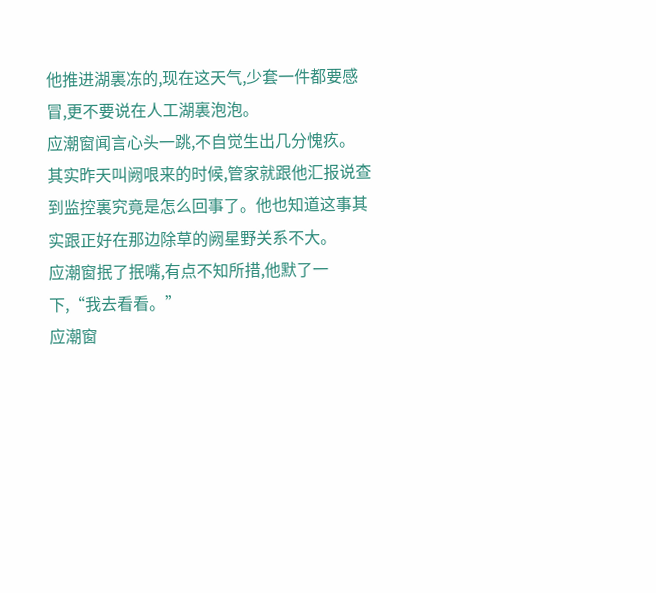他推进湖裏冻的,现在这天气,少套一件都要感冒,更不要说在人工湖裏泡泡。
应潮窗闻言心头一跳,不自觉生出几分愧疚。
其实昨天叫阙哏来的时候,管家就跟他汇报说查到监控裏究竟是怎么回事了。他也知道这事其实跟正好在那边除草的阙星野关系不大。
应潮窗抿了抿嘴,有点不知所措,他默了一下,“我去看看。”
应潮窗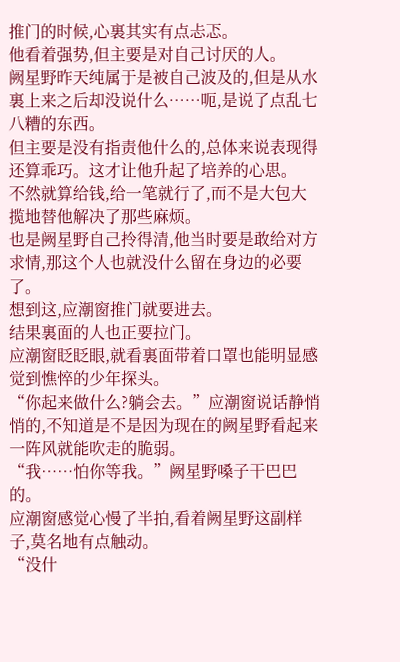推门的时候,心裏其实有点忐忑。
他看着强势,但主要是对自己讨厌的人。
阙星野昨天纯属于是被自己波及的,但是从水裏上来之后却没说什么……呃,是说了点乱七八糟的东西。
但主要是没有指责他什么的,总体来说表现得还算乖巧。这才让他升起了培养的心思。
不然就算给钱,给一笔就行了,而不是大包大揽地替他解决了那些麻烦。
也是阙星野自己拎得清,他当时要是敢给对方求情,那这个人也就没什么留在身边的必要了。
想到这,应潮窗推门就要进去。
结果裏面的人也正要拉门。
应潮窗眨眨眼,就看裏面带着口罩也能明显感觉到憔悴的少年探头。
“你起来做什么?躺会去。”应潮窗说话静悄悄的,不知道是不是因为现在的阙星野看起来一阵风就能吹走的脆弱。
“我……怕你等我。”阙星野嗓子干巴巴的。
应潮窗感觉心慢了半拍,看着阙星野这副样子,莫名地有点触动。
“没什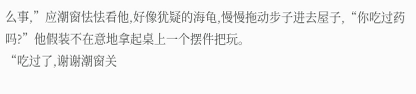么事,”应潮窗怯怯看他,好像犹疑的海龟,慢慢拖动步子进去屋子,“你吃过药吗?”他假装不在意地拿起桌上一个摆件把玩。
“吃过了,谢谢潮窗关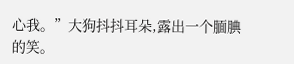心我。”大狗抖抖耳朵,露出一个腼腆的笑。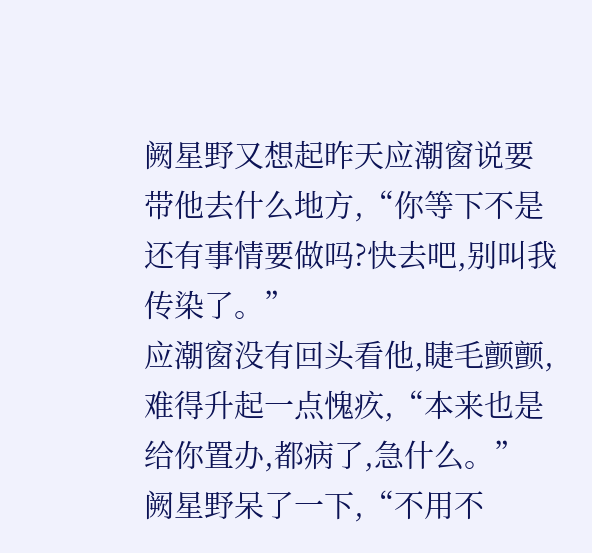阙星野又想起昨天应潮窗说要带他去什么地方,“你等下不是还有事情要做吗?快去吧,别叫我传染了。”
应潮窗没有回头看他,睫毛颤颤,难得升起一点愧疚,“本来也是给你置办,都病了,急什么。”
阙星野呆了一下,“不用不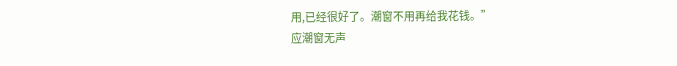用,已经很好了。潮窗不用再给我花钱。”
应潮窗无声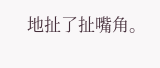地扯了扯嘴角。